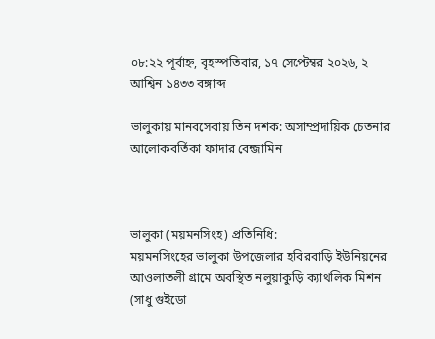০৮:২২ পূর্বাহ্ন, বৃহস্পতিবার, ১৭ সেপ্টেম্বর ২০২৬, ২ আশ্বিন ১৪৩৩ বঙ্গাব্দ

ভালুকায় মানবসেবায় তিন দশক: অসাম্প্রদায়িক চেতনার আলোকবর্তিকা ফাদার বেন্জামিন



ভালুকা (ময়মনসিংহ) প্রতিনিধি:
ময়মনসিংহের ভালুকা উপজেলার হবিরবাড়ি ইউনিয়নের আওলাতলী গ্রামে অবস্থিত নলুয়াকুড়ি ক্যাথলিক মিশন (সাধু গুইডো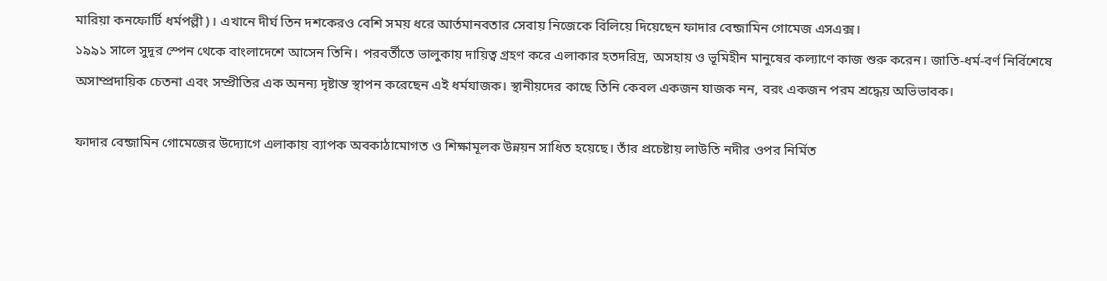মারিয়া কনফোর্টি ধর্মপল্লী)। এখানে দীর্ঘ তিন দশকেরও বেশি সময় ধরে আর্তমানবতার সেবায় নিজেকে বিলিয়ে দিয়েছেন ফাদার বেন্জামিন গোমেজ এসএক্স।
১৯৯১ সালে সুদূর স্পেন থেকে বাংলাদেশে আসেন তিনি। পরবর্তীতে ভালুকায় দায়িত্ব গ্রহণ করে এলাকার হতদরিদ্র, অসহায় ও ভূমিহীন মানুষের কল্যাণে কাজ শুরু করেন। জাতি-ধর্ম-বর্ণ নির্বিশেষে অসাম্প্রদায়িক চেতনা এবং সম্প্রীতির এক অনন্য দৃষ্টান্ত স্থাপন করেছেন এই ধর্মযাজক। স্থানীয়দের কাছে তিনি কেবল একজন যাজক নন, বরং একজন পরম শ্রদ্ধেয় অভিভাবক।

ফাদার বেন্জামিন গোমেজের উদ্যোগে এলাকায় ব্যাপক অবকাঠামোগত ও শিক্ষামূলক উন্নয়ন সাধিত হয়েছে। তাঁর প্রচেষ্টায় লাউতি নদীর ওপর নির্মিত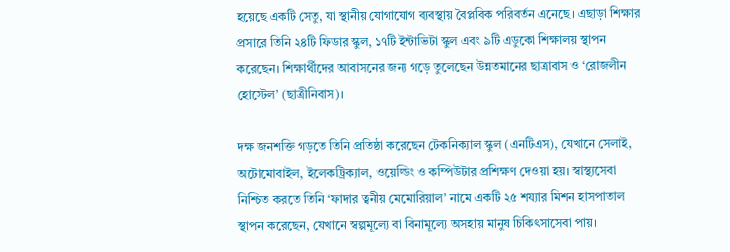হয়েছে একটি সেতু, যা স্থানীয় যোগাযোগ ব্যবস্থায় বৈপ্লবিক পরিবর্তন এনেছে। এছাড়া শিক্ষার প্রসারে তিনি ২৪টি ফিডার স্কুল, ১৭টি ইন্টাভিটা স্কুল এবং ৯টি এডুকো শিক্ষালয় স্থাপন করেছেন। শিক্ষার্থীদের আবাসনের জন্য গড়ে তুলেছেন উন্নতমানের ছাত্রাবাস ও ‘রোজলীন হোস্টেল’ (ছাত্রীনিবাস)।

দক্ষ জনশক্তি গড়তে তিনি প্রতিষ্ঠা করেছেন টেকনিক্যাল স্কুল (এনটিএস), যেখানে সেলাই, অটোমোবাইল, ইলেকট্রিক্যাল, ওয়েল্ডিং ও কম্পিউটার প্রশিক্ষণ দেওয়া হয়। স্বাস্থ্যসেবা নিশ্চিত করতে তিনি ‘ফাদার ত্বনীয় মেমোরিয়াল’ নামে একটি ২৫ শয্যার মিশন হাসপাতাল স্থাপন করেছেন, যেখানে স্বল্পমূল্যে বা বিনামূল্যে অসহায় মানুষ চিকিৎসাসেবা পায়।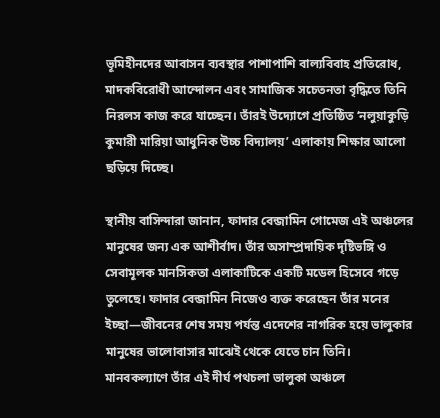ভূমিহীনদের আবাসন ব্যবস্থার পাশাপাশি বাল্যবিবাহ প্রতিরোধ, মাদকবিরোধী আন্দোলন এবং সামাজিক সচেতনতা বৃদ্ধিতে তিনি নিরলস কাজ করে যাচ্ছেন। তাঁরই উদ্যোগে প্রতিষ্ঠিত ‘নলুয়াকুড়ি কুমারী মারিয়া আধুনিক উচ্চ বিদ্যালয়’ এলাকায় শিক্ষার আলো ছড়িয়ে দিচ্ছে।

স্থানীয় বাসিন্দারা জানান, ফাদার বেন্জামিন গোমেজ এই অঞ্চলের মানুষের জন্য এক আশীর্বাদ। তাঁর অসাম্প্রদায়িক দৃষ্টিভঙ্গি ও সেবামূলক মানসিকতা এলাকাটিকে একটি মডেল হিসেবে গড়ে তুলেছে। ফাদার বেন্জামিন নিজেও ব্যক্ত করেছেন তাঁর মনের ইচ্ছা—জীবনের শেষ সময় পর্যন্ত এদেশের নাগরিক হয়ে ভালুকার মানুষের ভালোবাসার মাঝেই থেকে যেতে চান তিনি।
মানবকল্যাণে তাঁর এই দীর্ঘ পথচলা ভালুকা অঞ্চলে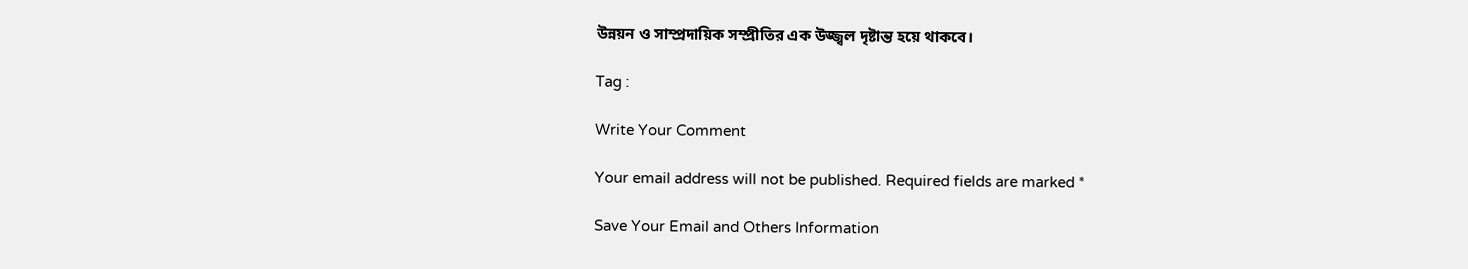উন্নয়ন ও সাম্প্রদায়িক সম্প্রীতির এক উজ্জ্বল দৃষ্টান্ত হয়ে থাকবে।

Tag :

Write Your Comment

Your email address will not be published. Required fields are marked *

Save Your Email and Others Information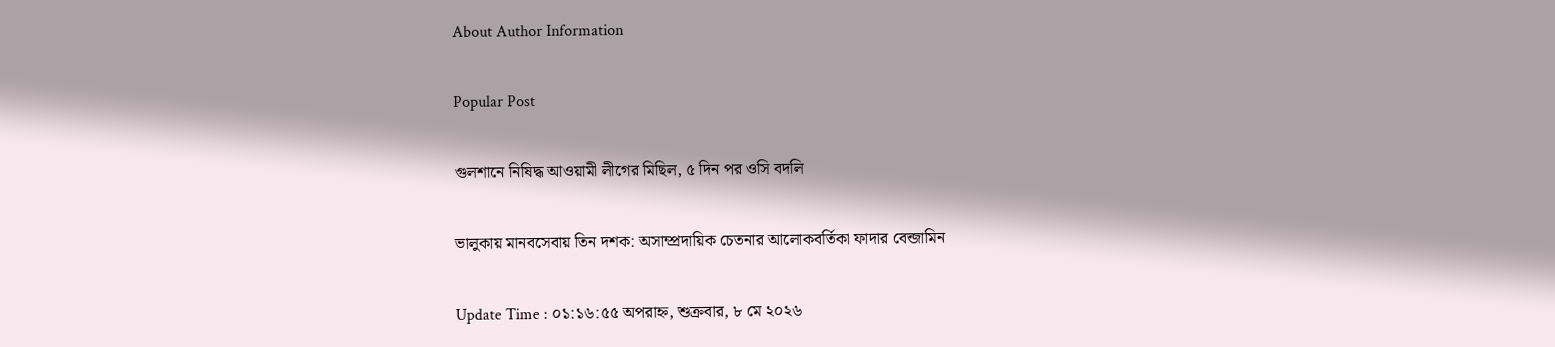About Author Information

Popular Post

গুলশানে নিষিদ্ধ আওয়ামী লীগের মিছিল, ৫ দিন পর ওসি বদলি

ভালুকায় মানবসেবায় তিন দশক: অসাম্প্রদায়িক চেতনার আলোকবর্তিকা ফাদার বেন্জামিন

Update Time : ০১:১৬:৫৫ অপরাহ্ন, শুক্রবার, ৮ মে ২০২৬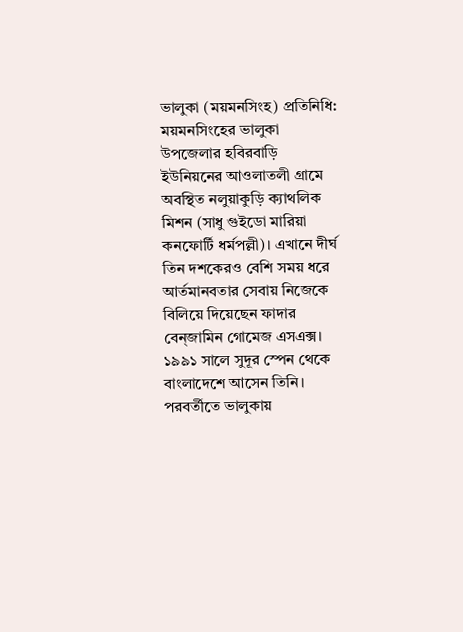ভালুকা (ময়মনসিংহ) প্রতিনিধি:
ময়মনসিংহের ভালুকা উপজেলার হবিরবাড়ি ইউনিয়নের আওলাতলী গ্রামে অবস্থিত নলুয়াকুড়ি ক্যাথলিক মিশন (সাধু গুইডো মারিয়া কনফোর্টি ধর্মপল্লী)। এখানে দীর্ঘ তিন দশকেরও বেশি সময় ধরে আর্তমানবতার সেবায় নিজেকে বিলিয়ে দিয়েছেন ফাদার বেন্জামিন গোমেজ এসএক্স।
১৯৯১ সালে সুদূর স্পেন থেকে বাংলাদেশে আসেন তিনি। পরবর্তীতে ভালুকায়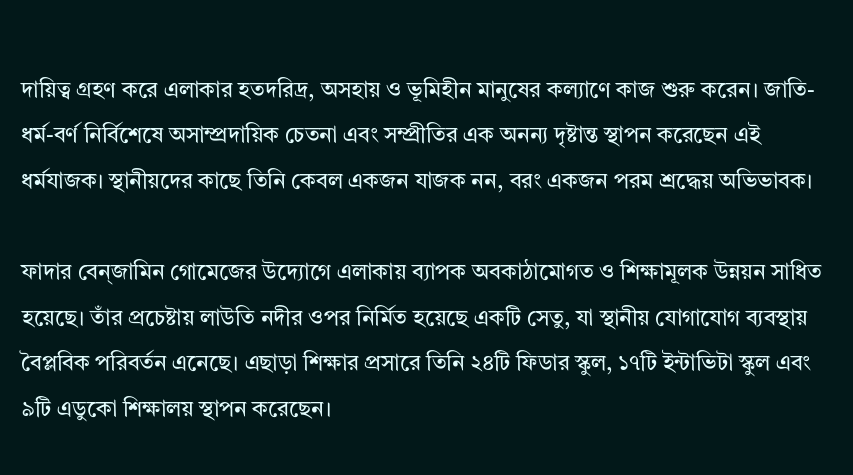দায়িত্ব গ্রহণ করে এলাকার হতদরিদ্র, অসহায় ও ভূমিহীন মানুষের কল্যাণে কাজ শুরু করেন। জাতি-ধর্ম-বর্ণ নির্বিশেষে অসাম্প্রদায়িক চেতনা এবং সম্প্রীতির এক অনন্য দৃষ্টান্ত স্থাপন করেছেন এই ধর্মযাজক। স্থানীয়দের কাছে তিনি কেবল একজন যাজক নন, বরং একজন পরম শ্রদ্ধেয় অভিভাবক।

ফাদার বেন্জামিন গোমেজের উদ্যোগে এলাকায় ব্যাপক অবকাঠামোগত ও শিক্ষামূলক উন্নয়ন সাধিত হয়েছে। তাঁর প্রচেষ্টায় লাউতি নদীর ওপর নির্মিত হয়েছে একটি সেতু, যা স্থানীয় যোগাযোগ ব্যবস্থায় বৈপ্লবিক পরিবর্তন এনেছে। এছাড়া শিক্ষার প্রসারে তিনি ২৪টি ফিডার স্কুল, ১৭টি ইন্টাভিটা স্কুল এবং ৯টি এডুকো শিক্ষালয় স্থাপন করেছেন।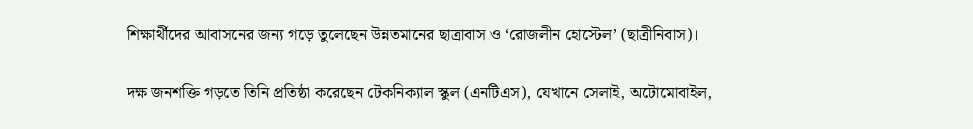শিক্ষার্থীদের আবাসনের জন্য গড়ে তুলেছেন উন্নতমানের ছাত্রাবাস ও ‘রোজলীন হোস্টেল’ (ছাত্রীনিবাস)।

দক্ষ জনশক্তি গড়তে তিনি প্রতিষ্ঠা করেছেন টেকনিক্যাল স্কুল (এনটিএস), যেখানে সেলাই, অটোমোবাইল,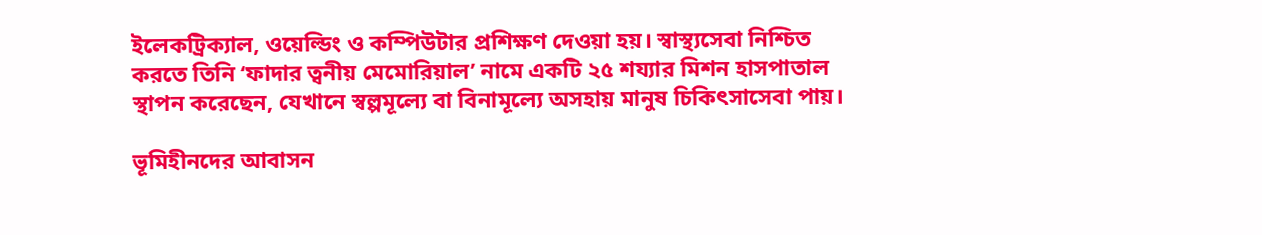ইলেকট্রিক্যাল, ওয়েল্ডিং ও কম্পিউটার প্রশিক্ষণ দেওয়া হয়। স্বাস্থ্যসেবা নিশ্চিত করতে তিনি ‘ফাদার ত্বনীয় মেমোরিয়াল’ নামে একটি ২৫ শয্যার মিশন হাসপাতাল স্থাপন করেছেন, যেখানে স্বল্পমূল্যে বা বিনামূল্যে অসহায় মানুষ চিকিৎসাসেবা পায়।

ভূমিহীনদের আবাসন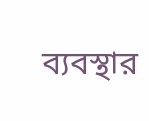ব্যবস্থার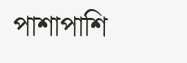পাশাপাশি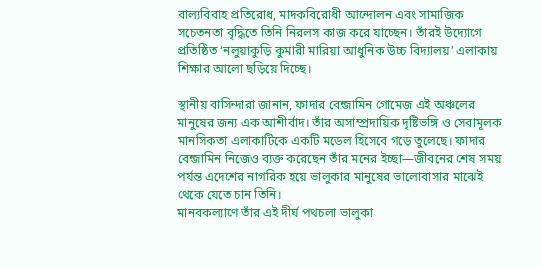বাল্যবিবাহ প্রতিরোধ, মাদকবিরোধী আন্দোলন এবং সামাজিক সচেতনতা বৃদ্ধিতে তিনি নিরলস কাজ করে যাচ্ছেন। তাঁরই উদ্যোগে প্রতিষ্ঠিত ‘নলুয়াকুড়ি কুমারী মারিয়া আধুনিক উচ্চ বিদ্যালয়’ এলাকায় শিক্ষার আলো ছড়িয়ে দিচ্ছে।

স্থানীয় বাসিন্দারা জানান, ফাদার বেন্জামিন গোমেজ এই অঞ্চলের মানুষের জন্য এক আশীর্বাদ। তাঁর অসাম্প্রদায়িক দৃষ্টিভঙ্গি ও সেবামূলক মানসিকতা এলাকাটিকে একটি মডেল হিসেবে গড়ে তুলেছে। ফাদার বেন্জামিন নিজেও ব্যক্ত করেছেন তাঁর মনের ইচ্ছা—জীবনের শেষ সময় পর্যন্ত এদেশের নাগরিক হয়ে ভালুকার মানুষের ভালোবাসার মাঝেই থেকে যেতে চান তিনি।
মানবকল্যাণে তাঁর এই দীর্ঘ পথচলা ভালুকা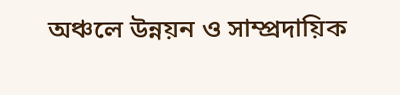অঞ্চলে উন্নয়ন ও সাম্প্রদায়িক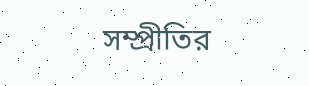সম্প্রীতির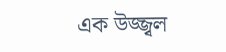এক উজ্জ্বল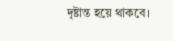দৃষ্টান্ত হয়ে থাকবে।